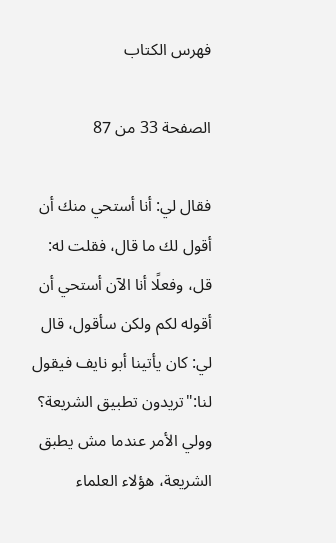فهرس الكتاب

الصفحة 33 من 87

فقال لي: أنا أستحي منك أن أقول لك ما قال، فقلت له: قل، وفعلًا أنا الآن أستحي أن أقوله لكم ولكن سأقول، قال لي: كان يأتينا أبو نايف فيقول لنا:"تريدون تطبيق الشريعة؟ وولي الأمر عندما مش يطبق الشريعة، هؤلاء العلماء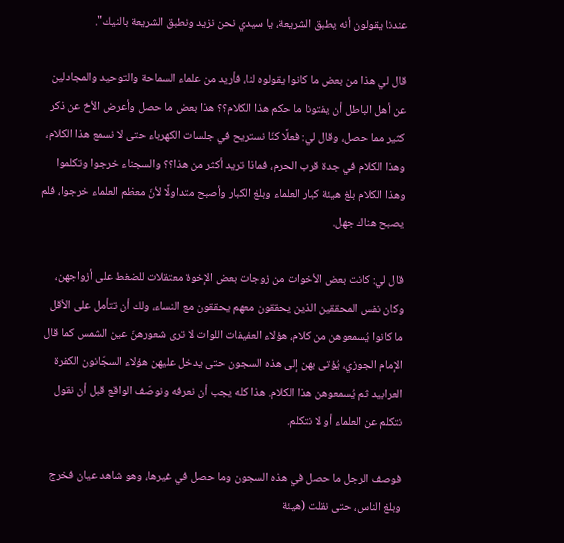عندنا يقولون أنه يطبق الشريعة، يا سيدي نحن نزيد ونطبق الشريعة بالنيك".

قال لي هذا من بعض ما كانوا يقولوه لنا، فأريد من علماء السماحة والتوحيد والمجادلين عن أهل الباطل أن يفتونا ما حكم هذا الكلام؟؟ هذا بعض ما حصل وأعرض الأخ عن ذكر كثير مما حصل، وقال لي: فعلًا كنّا نستريح في جلسات الكهرباء حتى لا نسمع هذا الكلام، وهذا الكلام في جدة قرب الحرم، فماذا تريد أكثر من هذا؟؟ والسجناء خرجوا وتكلموا وهذا الكلام بلغ هيئة كبار العلماء وبلغ الكبار وأصبح متداولًا لأنّ معظم العلماء خرجوا، فلم يصبح هناك جهل.

قال لي: كانت بعض الأخوات من زوجات بعض الإخوة معتقلات للضغط على أزواجهن، وكان نفس المحققين الذين يحققون معهم يحققون مع النساء، ولك أن تتأمل على الأقل ما كانوا يُسمعوهن من كلام، هؤلاء العفيفات اللوات لا ترى شعورهنّ عين الشمس كما قال الإمام الجوزي، يُؤتى بهن إلى هذه السجون حتى يدخل عليهن هؤلاء السجّانون الكفرة العرابيد ثم يُسمعوهن هذا الكلام. هذا كله يجب أن نعرفه ونوصّف الواقع قبل أن نقول نتكلم عن العلماء أو لا نتكلم.

فوصف الرجل ما حصل في هذه السجون وما حصل في غيرها، وهو شاهد عيان فخرج وبلغ الناس، حتى نقلت (هيئة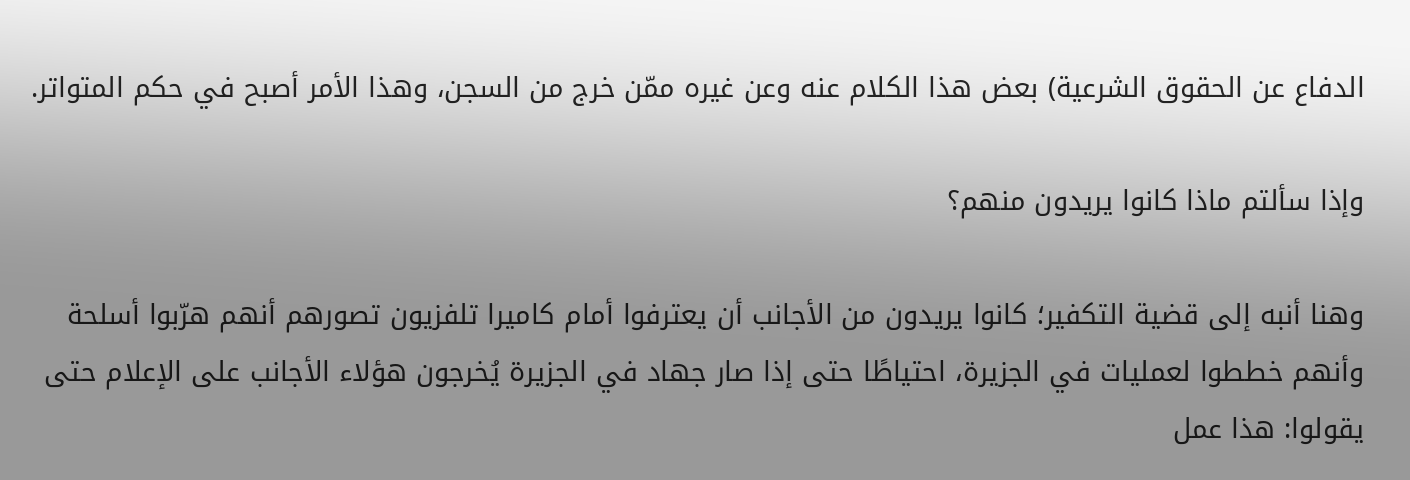الدفاع عن الحقوق الشرعية) بعض هذا الكلام عنه وعن غيره ممّن خرج من السجن، وهذا الأمر أصبح في حكم المتواتر.

وإذا سألتم ماذا كانوا يريدون منهم؟

وهنا أنبه إلى قضية التكفير؛ كانوا يريدون من الأجانب أن يعترفوا أمام كاميرا تلفزيون تصورهم أنهم هرّبوا أسلحة وأنهم خططوا لعمليات في الجزيرة، احتياطًا حتى إذا صار جهاد في الجزيرة يُخرجون هؤلاء الأجانب على الإعلام حتى يقولوا: هذا عمل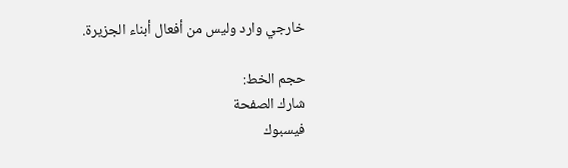خارجي وارد وليس من أفعال أبناء الجزيرة.

حجم الخط:
شارك الصفحة
فيسبوك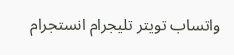واتساب تويتر تليجرام انستجرام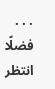. . .
فضلًا انتظر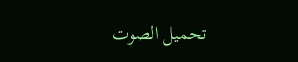تحميل الصوت